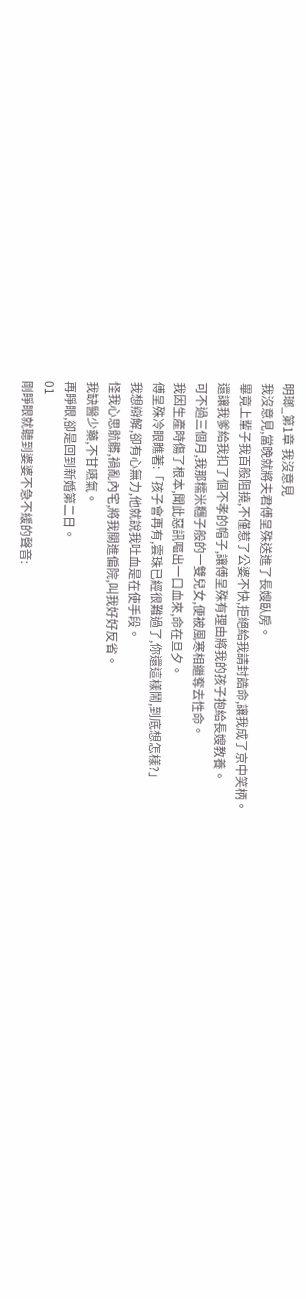明瑯_第1章 我沒意見
我沒意見,當晚就將夫君傅呈殊送進了長嫂臥房。
畢竟上輩子我百般阻撓,不僅惹了公婆不快,拒絕給我請封誥命,讓我成了京中笑柄。
還讓我爹給我扣了個不孝的帽子,讓傅呈殊有理由將我的孩子抱給長嫂教養。
可不過三個月,我那糯米糰子般的一雙兒女,便被風寒相繼奪去性命。
我因生產時傷了根本,聞此惡訊嘔出一口血來,命在旦夕。
傅呈殊冷眼瞧著:「孩子會再有,雲珠已經很難過了,你還這樣鬧,到底想怎樣?」
我想辯解,卻有心無力,他就說我吐血是在使手段。
怪我心思骯髒,禍亂內宅,將我關進偏院,叫我好好反省。
我缺醫少藥,不甘嚥氣。
再睜眼,卻是回到新婚第二日。
01
剛睜眼就聽到婆婆不急不緩的聲音: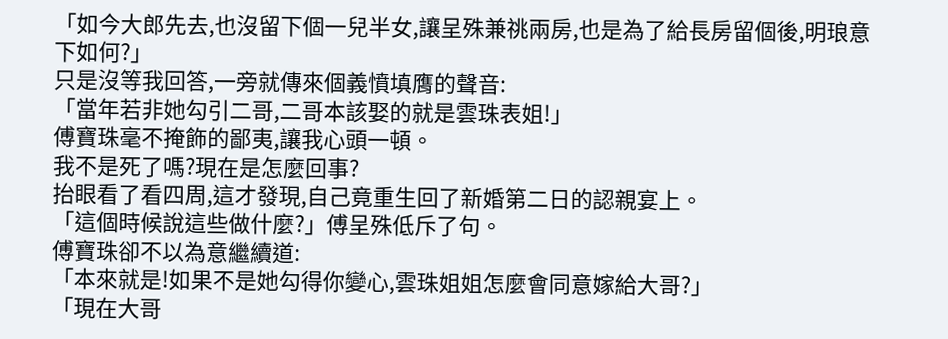「如今大郎先去,也沒留下個一兒半女,讓呈殊兼祧兩房,也是為了給長房留個後,明琅意下如何?」
只是沒等我回答,一旁就傳來個義憤填膺的聲音:
「當年若非她勾引二哥,二哥本該娶的就是雲珠表姐!」
傅寶珠毫不掩飾的鄙夷,讓我心頭一頓。
我不是死了嗎?現在是怎麼回事?
抬眼看了看四周,這才發現,自己竟重生回了新婚第二日的認親宴上。
「這個時候說這些做什麼?」傅呈殊低斥了句。
傅寶珠卻不以為意繼續道:
「本來就是!如果不是她勾得你變心,雲珠姐姐怎麼會同意嫁給大哥?」
「現在大哥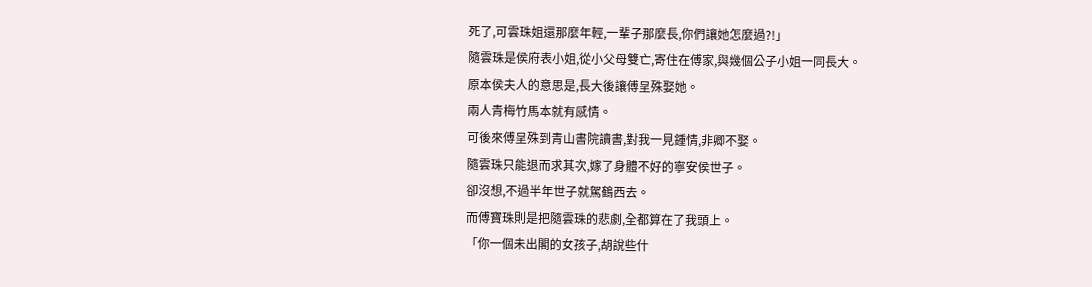死了,可雲珠姐還那麼年輕,一輩子那麼長,你們讓她怎麼過?!」
隨雲珠是侯府表小姐,從小父母雙亡,寄住在傅家,與幾個公子小姐一同長大。
原本侯夫人的意思是,長大後讓傅呈殊娶她。
兩人青梅竹馬本就有感情。
可後來傅呈殊到青山書院讀書,對我一見鍾情,非卿不娶。
隨雲珠只能退而求其次,嫁了身體不好的寧安侯世子。
卻沒想,不過半年世子就駕鶴西去。
而傅寶珠則是把隨雲珠的悲劇,全都算在了我頭上。
「你一個未出閣的女孩子,胡說些什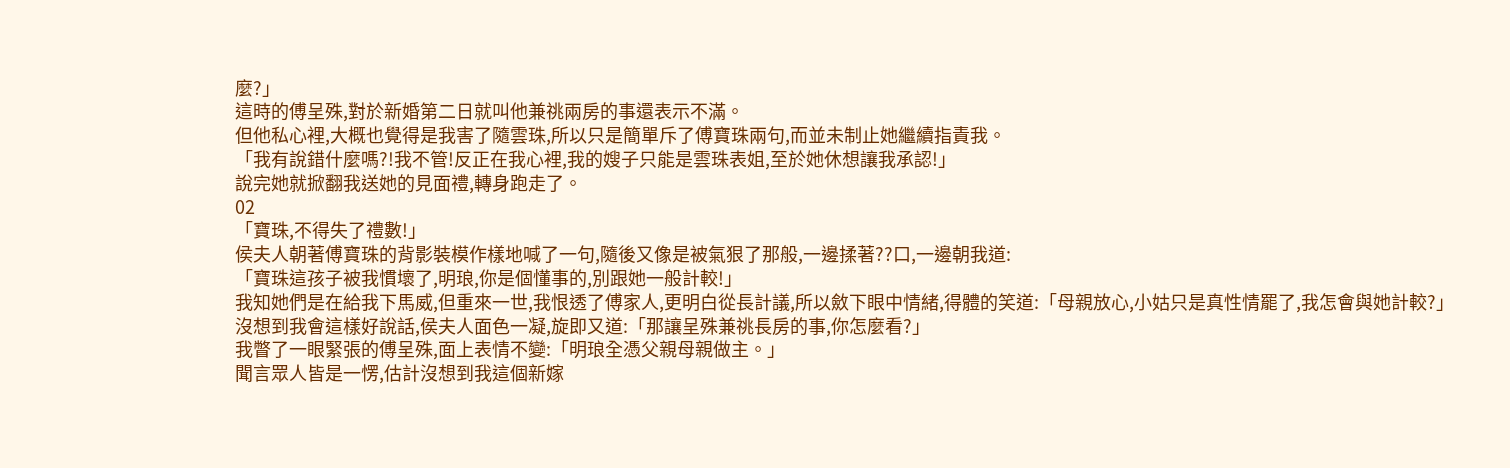麼?」
這時的傅呈殊,對於新婚第二日就叫他兼祧兩房的事還表示不滿。
但他私心裡,大概也覺得是我害了隨雲珠,所以只是簡單斥了傅寶珠兩句,而並未制止她繼續指責我。
「我有說錯什麼嗎?!我不管!反正在我心裡,我的嫂子只能是雲珠表姐,至於她休想讓我承認!」
說完她就掀翻我送她的見面禮,轉身跑走了。
02
「寶珠,不得失了禮數!」
侯夫人朝著傅寶珠的背影裝模作樣地喊了一句,隨後又像是被氣狠了那般,一邊揉著??口,一邊朝我道:
「寶珠這孩子被我慣壞了,明琅,你是個懂事的,別跟她一般計較!」
我知她們是在給我下馬威,但重來一世,我恨透了傅家人,更明白從長計議,所以斂下眼中情緒,得體的笑道:「母親放心,小姑只是真性情罷了,我怎會與她計較?」
沒想到我會這樣好說話,侯夫人面色一凝,旋即又道:「那讓呈殊兼祧長房的事,你怎麼看?」
我瞥了一眼緊張的傅呈殊,面上表情不變:「明琅全憑父親母親做主。」
聞言眾人皆是一愣,估計沒想到我這個新嫁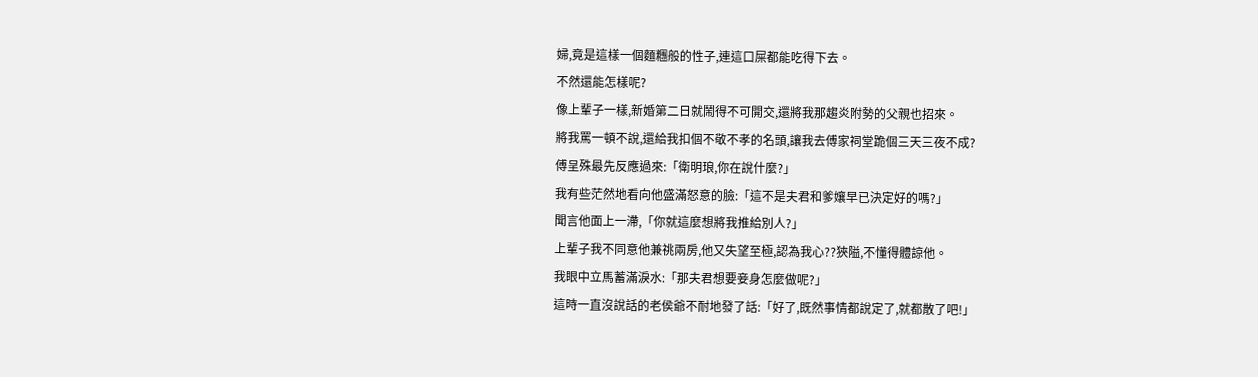婦,竟是這樣一個麵糰般的性子,連這口屎都能吃得下去。
不然還能怎樣呢?
像上輩子一樣,新婚第二日就鬧得不可開交,還將我那趨炎附勢的父親也招來。
將我罵一頓不說,還給我扣個不敬不孝的名頭,讓我去傅家祠堂跪個三天三夜不成?
傅呈殊最先反應過來:「衛明琅,你在說什麼?」
我有些茫然地看向他盛滿怒意的臉:「這不是夫君和爹孃早已決定好的嗎?」
聞言他面上一滯,「你就這麼想將我推給別人?」
上輩子我不同意他兼祧兩房,他又失望至極,認為我心??狹隘,不懂得體諒他。
我眼中立馬蓄滿淚水:「那夫君想要妾身怎麼做呢?」
這時一直沒說話的老侯爺不耐地發了話:「好了,既然事情都說定了,就都散了吧!」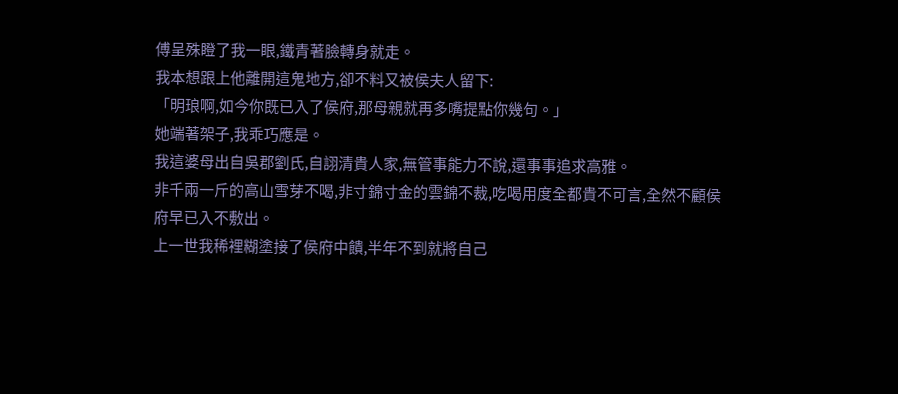傅呈殊瞪了我一眼,鐵青著臉轉身就走。
我本想跟上他離開這鬼地方,卻不料又被侯夫人留下:
「明琅啊,如今你既已入了侯府,那母親就再多嘴提點你幾句。」
她端著架子,我乖巧應是。
我這婆母出自吳郡劉氏,自詡清貴人家,無管事能力不說,還事事追求高雅。
非千兩一斤的高山雪芽不喝,非寸錦寸金的雲錦不裁,吃喝用度全都貴不可言,全然不顧侯府早已入不敷出。
上一世我稀裡糊塗接了侯府中饋,半年不到就將自己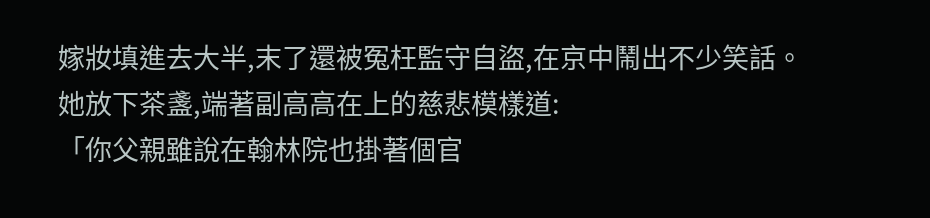嫁妝填進去大半,末了還被冤枉監守自盜,在京中鬧出不少笑話。
她放下茶盞,端著副高高在上的慈悲模樣道:
「你父親雖說在翰林院也掛著個官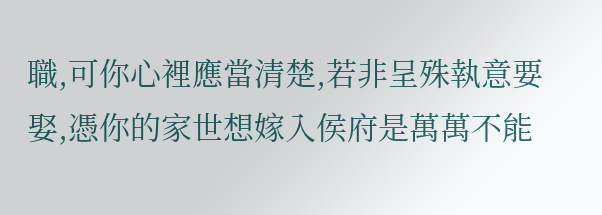職,可你心裡應當清楚,若非呈殊執意要娶,憑你的家世想嫁入侯府是萬萬不能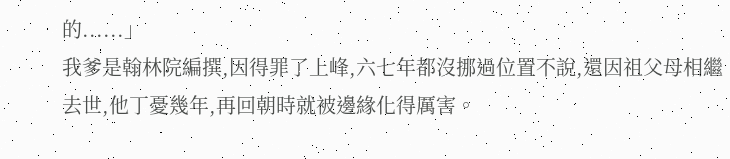的......」
我爹是翰林院編撰,因得罪了上峰,六七年都沒挪過位置不說,還因祖父母相繼去世,他丁憂幾年,再回朝時就被邊緣化得厲害。